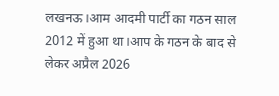लखनऊ।आम आदमी पार्टी का गठन साल 2012 में हुआ था।आप के गठन के बाद से लेकर अप्रैल 2026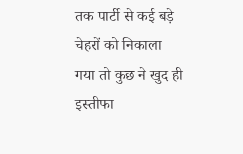तक पार्टी से कई बड़े चेहरों को निकाला गया तो कुछ ने खुद ही इस्तीफा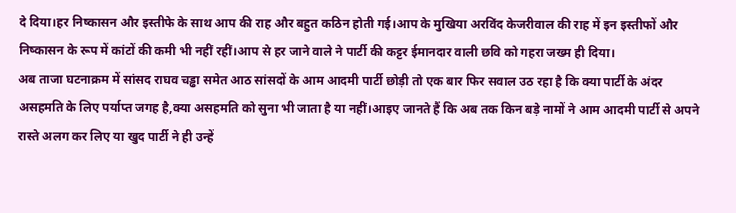दे दिया।हर निष्कासन और इस्तीफे के साथ आप की राह और बहुत कठिन होती गई।आप के मुखिया अरविंद केजरीवाल की राह में इन इस्तीफों और निष्कासन के रूप में कांटों की कमी भी नहीं रहीं।आप से हर जाने वाले ने पार्टी की कट्टर ईमानदार वाली छवि को गहरा जख्म ही दिया।
अब ताजा घटनाक्रम में सांसद राघव चड्ढा समेत आठ सांसदों के आम आदमी पार्टी छोड़ी तो एक बार फिर सवाल उठ रहा है कि क्या पार्टी के अंदर असहमति के लिए पर्याप्त जगह है,क्या असहमति को सुना भी जाता है या नहीं।आइए जानते हैं कि अब तक किन बड़े नामों ने आम आदमी पार्टी से अपने रास्ते अलग कर लिए या खुद पार्टी ने ही उन्हें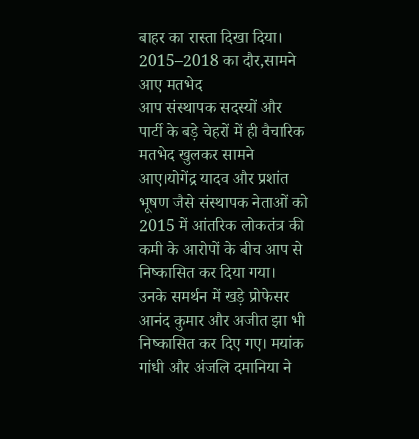बाहर का रास्ता दिखा दिया।
2015–2018 का दौर,सामने आए मतभेद
आप संस्थापक सदस्यों और पार्टी के बड़े चेहरों में ही वैचारिक मतभेद खुलकर सामने आए।योगेंद्र यादव और प्रशांत भूषण जैसे संस्थापक नेताओं को 2015 में आंतरिक लोकतंत्र की कमी के आरोपों के बीच आप से निष्कासित कर दिया गया।
उनके समर्थन में खड़े प्रोफेसर आनंद कुमार और अजीत झा भी निष्कासित कर दिए गए। मयांक गांधी और अंजलि दमानिया ने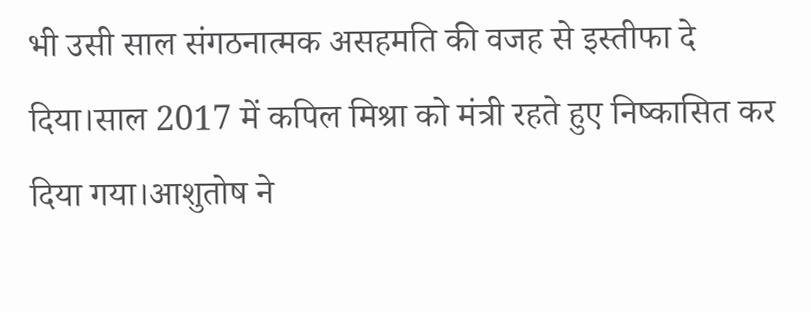भी उसी साल संगठनात्मक असहमति की वजह से इस्तीफा दे दिया।साल 2017 में कपिल मिश्रा को मंत्री रहते हुए निष्कासित कर दिया गया।आशुतोष ने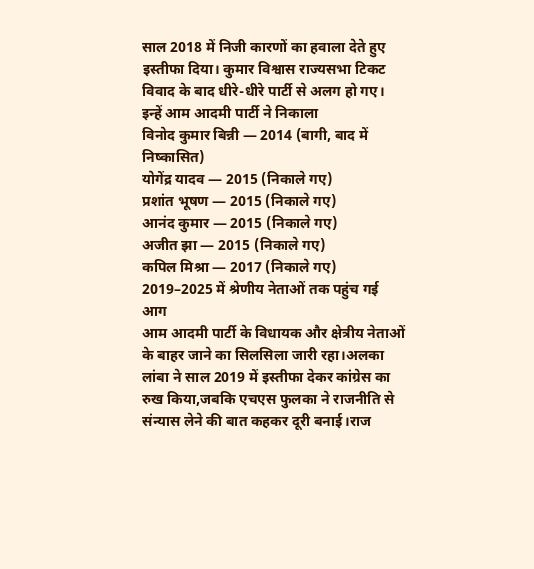साल 2018 में निजी कारणों का हवाला देते हुए इस्तीफा दिया। कुमार विश्वास राज्यसभा टिकट विवाद के बाद धीरे-धीरे पार्टी से अलग हो गए।
इन्हें आम आदमी पार्टी ने निकाला
विनोद कुमार बिन्नी — 2014 (बागी, बाद में निष्कासित)
योगेंद्र यादव — 2015 (निकाले गए)
प्रशांत भूषण — 2015 (निकाले गए)
आनंद कुमार — 2015 (निकाले गए)
अजीत झा — 2015 (निकाले गए)
कपिल मिश्रा — 2017 (निकाले गए)
2019–2025 में श्रेणीय नेताओं तक पहुंच गई आग
आम आदमी पार्टी के विधायक और क्षेत्रीय नेताओं के बाहर जाने का सिलसिला जारी रहा।अलका लांबा ने साल 2019 में इस्तीफा देकर कांग्रेस का रुख किया,जबकि एचएस फुलका ने राजनीति से संन्यास लेने की बात कहकर दूरी बनाई।राज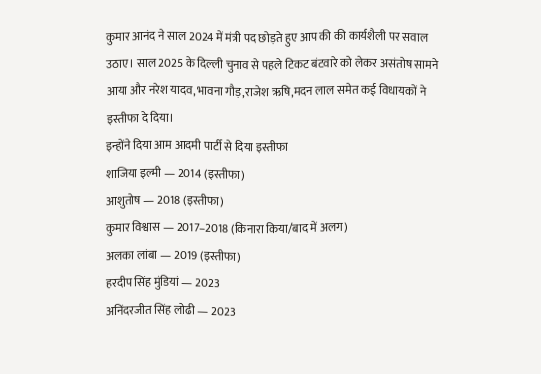कुमार आनंद ने साल 2024 में मंत्री पद छोड़ते हुए आप की की कार्यशैली पर सवाल उठाए। साल 2025 के दिल्ली चुनाव से पहले टिकट बंटवारे को लेकर असंतोष सामने आया और नरेश यादव,भावना गौड़,राजेश ऋषि,मदन लाल समेत कई विधायकों ने इस्तीफा दे दिया।
इन्होंने दिया आम आदमी पार्टी से दिया इस्तीफा
शाजिया इल्मी — 2014 (इस्तीफा)
आशुतोष — 2018 (इस्तीफा)
कुमार विश्वास — 2017–2018 (किनारा किया/बाद में अलग)
अलका लांबा — 2019 (इस्तीफा)
हरदीप सिंह मुंडियां — 2023
अनिंदरजीत सिंह लोढी — 2023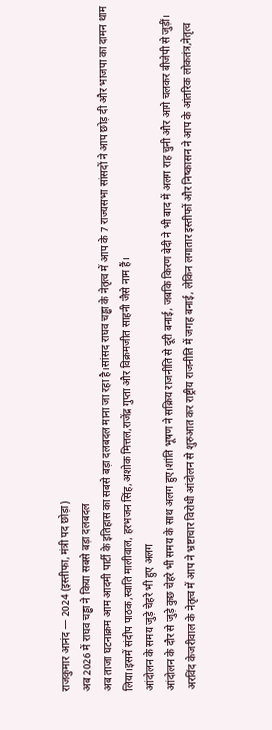राजकुमार आनंद — 2024 (इस्तीफा, मंत्री पद छोड़ा)
अब 2026 में राघव चड्ढा ने किया सबसे बड़ा दलबदल
अब ताजा घटनाक्रम आम आदमी पार्टी के इतिहास का सबसे बड़ा दलबदल माना जा रहा है।सांसद राघव चड्ढा के नेतृत्व में आप के 7 राज्यसभा सांसदों ने आप छोड़ दी और भाजपा का दामन थाम लिया।इसमें संदीप पाठक,स्वाति मालीवाल, हरभजन सिंह,अशोक मित्तल,राजेंद्र गुप्ता और विक्रमजीत साहनी जैसे नाम हैं।
आंदोलन के समय जुड़े चेहरे भी हुए अलग
आंदोलन के दौर से जुड़े कुछ चेहरे भी समय के साथ अलग हुए।शांति भूषण ने सक्रिय राजनीति से दूरी बनाई, जबकि किरण बेदी ने भी बाद में अलग राह चुनी और आगे चलकर बीजेपी से जुड़ीं।
अरविंद केजरीवाल के नेतृत्व में आप ने भ्रष्टाचार विरोधी आंदोलन से शुरुआत कर राष्ट्रीय राजनीति में जगह बनाई, लेकिन लगातार इस्तीफों और निष्कासन ने आप के आंतरिक लोकतंत्र,नेतृत्व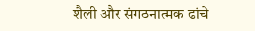शैली और संगठनात्मक ढांचे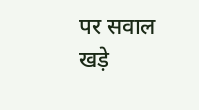पर सवाल खड़े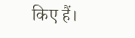किए हैं।